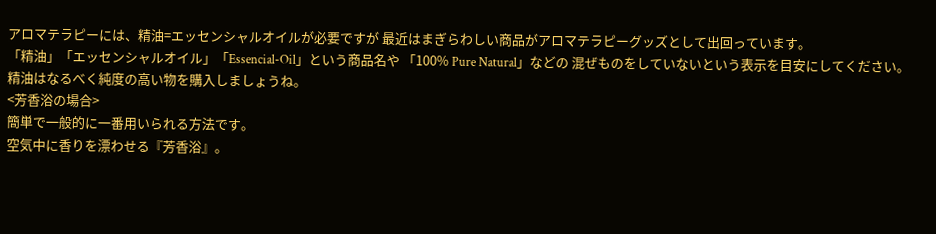アロマテラピーには、精油=エッセンシャルオイルが必要ですが 最近はまぎらわしい商品がアロマテラピーグッズとして出回っています。
「精油」「エッセンシャルオイル」「Essencial-Oil」という商品名や 「100% Pure Natural」などの 混ぜものをしていないという表示を目安にしてください。
精油はなるべく純度の高い物を購入しましょうね。
<芳香浴の場合>
簡単で一般的に一番用いられる方法です。
空気中に香りを漂わせる『芳香浴』。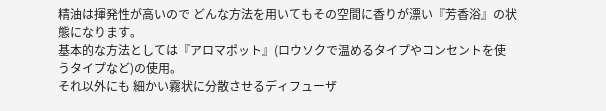精油は揮発性が高いので どんな方法を用いてもその空間に香りが漂い『芳香浴』の状態になります。
基本的な方法としては『アロマポット』(ロウソクで温めるタイプやコンセントを使うタイプなど)の使用。
それ以外にも 細かい霧状に分散させるディフューザ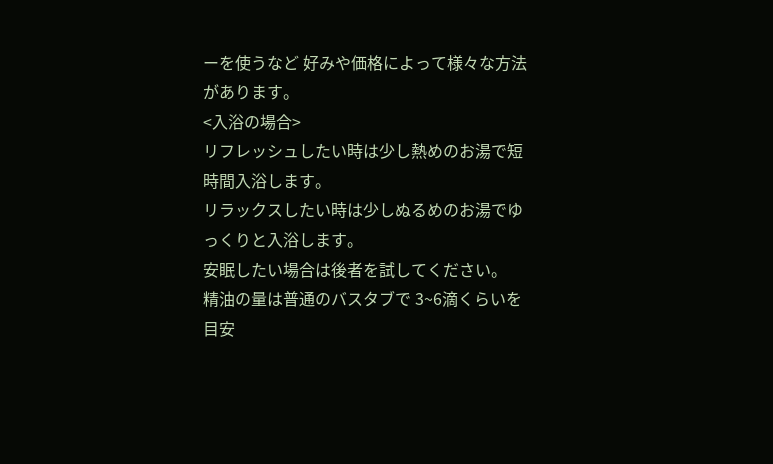ーを使うなど 好みや価格によって様々な方法があります。
<入浴の場合>
リフレッシュしたい時は少し熱めのお湯で短時間入浴します。
リラックスしたい時は少しぬるめのお湯でゆっくりと入浴します。
安眠したい場合は後者を試してください。
精油の量は普通のバスタブで 3~6滴くらいを目安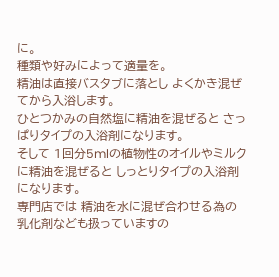に。
種類や好みによって適量を。
精油は直接バスタブに落とし よくかき混ぜてから入浴します。
ひとつかみの自然塩に精油を混ぜると さっぱりタイプの入浴剤になります。
そして 1回分5mlの植物性のオイルやミルクに精油を混ぜると しっとりタイプの入浴剤になります。
専門店では 精油を水に混ぜ合わせる為の乳化剤なども扱っていますの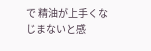で 精油が上手くなじまないと感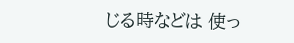じる時などは 使っ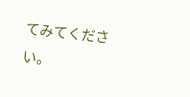てみてください。